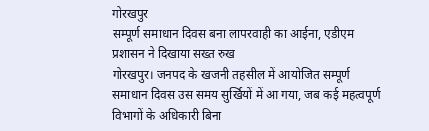गोरखपुर
सम्पूर्ण समाधान दिवस बना लापरवाही का आईना, एडीएम प्रशासन ने दिखाया सख्त रुख
गोरखपुर। जनपद के खजनी तहसील में आयोजित सम्पूर्ण समाधान दिवस उस समय सुर्खियों में आ गया, जब कई महत्वपूर्ण विभागों के अधिकारी बिना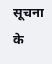सूचना के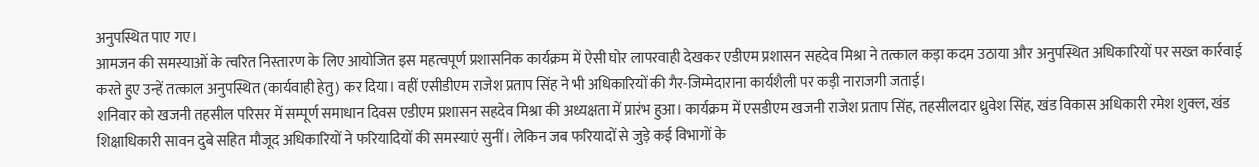अनुपस्थित पाए गए।
आमजन की समस्याओं के त्वरित निस्तारण के लिए आयोजित इस महत्वपूर्ण प्रशासनिक कार्यक्रम में ऐसी घोर लापरवाही देखकर एडीएम प्रशासन सहदेव मिश्रा ने तत्काल कड़ा कदम उठाया और अनुपस्थित अधिकारियों पर सख्त कार्रवाई करते हुए उन्हें तत्काल अनुपस्थित (कार्यवाही हेतु) कर दिया। वहीं एसीडीएम राजेश प्रताप सिंह ने भी अधिकारियों की गैर-जिम्मेदाराना कार्यशैली पर कड़ी नाराजगी जताई।
शनिवार को खजनी तहसील परिसर में सम्पूर्ण समाधान दिवस एडीएम प्रशासन सहदेव मिश्रा की अध्यक्षता में प्रारंभ हुआ। कार्यक्रम में एसडीएम खजनी राजेश प्रताप सिंह, तहसीलदार ध्रुवेश सिंह, खंड विकास अधिकारी रमेश शुक्ल, खंड शिक्षाधिकारी सावन दुबे सहित मौजूद अधिकारियों ने फरियादियों की समस्याएं सुनीं। लेकिन जब फरियादों से जुड़े कई विभागों के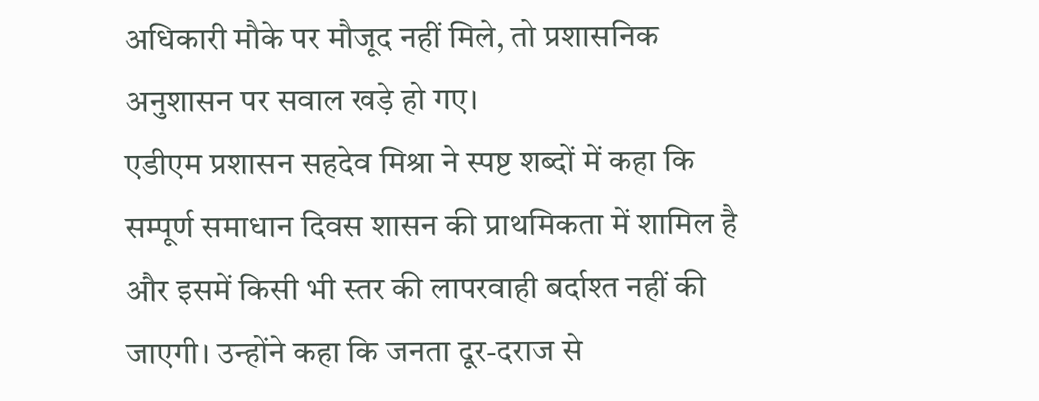अधिकारी मौके पर मौजूद नहीं मिले, तो प्रशासनिक अनुशासन पर सवाल खड़े हो गए।
एडीएम प्रशासन सहदेव मिश्रा ने स्पष्ट शब्दों में कहा कि सम्पूर्ण समाधान दिवस शासन की प्राथमिकता में शामिल है और इसमें किसी भी स्तर की लापरवाही बर्दाश्त नहीं की जाएगी। उन्होंने कहा कि जनता दूर-दराज से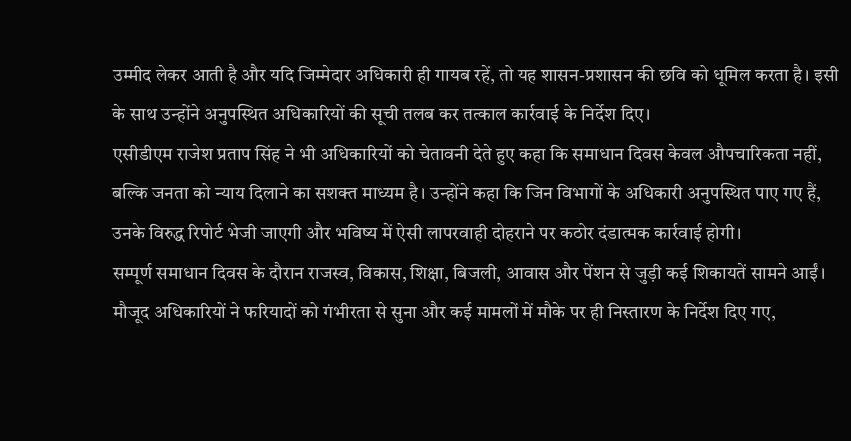उम्मीद लेकर आती है और यदि जिम्मेदार अधिकारी ही गायब रहें, तो यह शासन-प्रशासन की छवि को धूमिल करता है। इसी के साथ उन्होंने अनुपस्थित अधिकारियों की सूची तलब कर तत्काल कार्रवाई के निर्देश दिए।
एसीडीएम राजेश प्रताप सिंह ने भी अधिकारियों को चेतावनी देते हुए कहा कि समाधान दिवस केवल औपचारिकता नहीं, बल्कि जनता को न्याय दिलाने का सशक्त माध्यम है। उन्होंने कहा कि जिन विभागों के अधिकारी अनुपस्थित पाए गए हैं, उनके विरुद्ध रिपोर्ट भेजी जाएगी और भविष्य में ऐसी लापरवाही दोहराने पर कठोर दंडात्मक कार्रवाई होगी।
सम्पूर्ण समाधान दिवस के दौरान राजस्व, विकास, शिक्षा, बिजली, आवास और पेंशन से जुड़ी कई शिकायतें सामने आईं। मौजूद अधिकारियों ने फरियादों को गंभीरता से सुना और कई मामलों में मौके पर ही निस्तारण के निर्देश दिए गए,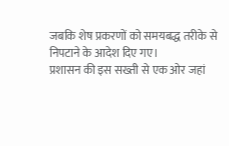जबकि शेष प्रकरणों को समयबद्ध तरीके से निपटाने के आदेश दिए गए।
प्रशासन की इस सख्ती से एक ओर जहां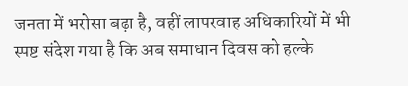जनता में भरोसा बढ़ा है, वहीं लापरवाह अधिकारियों में भी स्पष्ट संदेश गया है कि अब समाधान दिवस को हल्के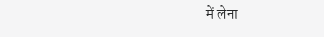में लेना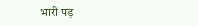भारी पड़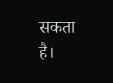सकता है।